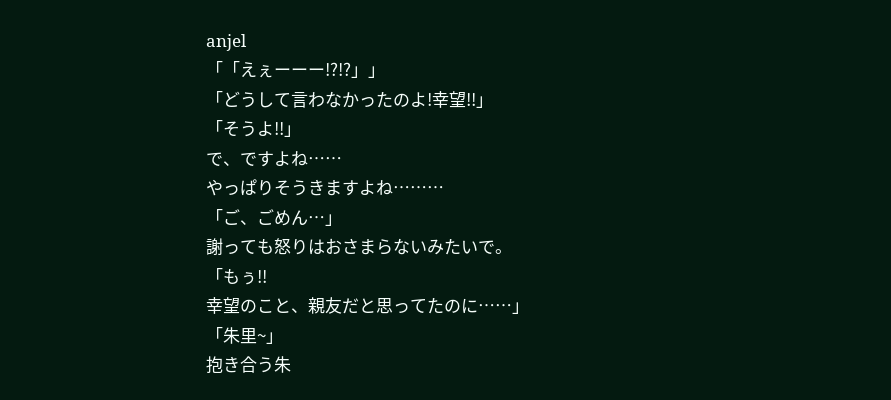anjel
「「えぇーーー!?!?」」
「どうして言わなかったのよ!幸望!!」
「そうよ!!」
で、ですよね……
やっぱりそうきますよね………
「ご、ごめん…」
謝っても怒りはおさまらないみたいで。
「もぅ!!
幸望のこと、親友だと思ってたのに……」
「朱里~」
抱き合う朱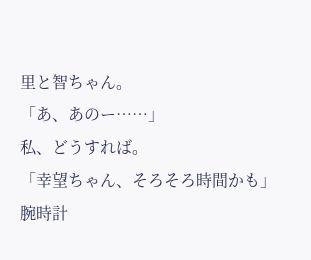里と智ちゃん。
「あ、あのー……」
私、どうすれば。
「幸望ちゃん、そろそろ時間かも」
腕時計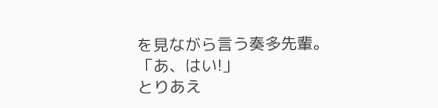を見ながら言う奏多先輩。
「あ、はい!」
とりあえ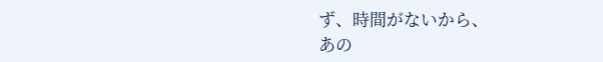ず、時間がないから、
あの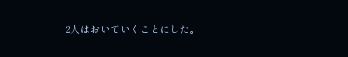2人はおいていくことにした。